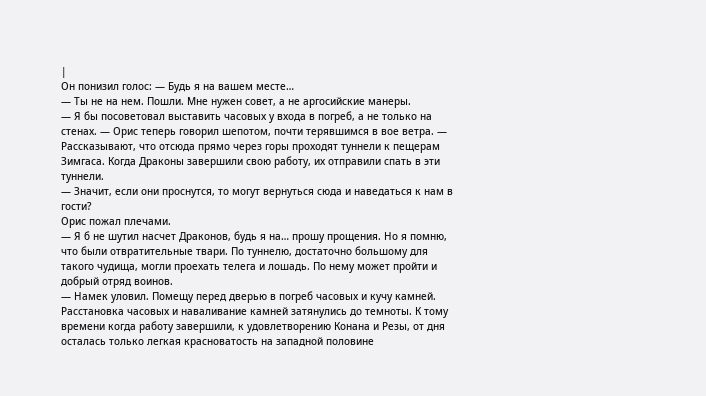|
Он понизил голос: — Будь я на вашем месте…
— Ты не на нем. Пошли. Мне нужен совет, а не аргосийские манеры.
— Я бы посоветовал выставить часовых у входа в погреб, а не только на стенах. — Орис теперь говорил шепотом, почти терявшимся в вое ветра. — Рассказывают, что отсюда прямо через горы проходят туннели к пещерам Зимгаса. Когда Драконы завершили свою работу, их отправили спать в эти туннели.
— Значит, если они проснутся, то могут вернуться сюда и наведаться к нам в гости?
Орис пожал плечами.
— Я б не шутил насчет Драконов, будь я на… прошу прощения. Но я помню, что были отвратительные твари. По туннелю, достаточно большому для такого чудища, могли проехать телега и лошадь. По нему может пройти и добрый отряд воинов.
— Намек уловил. Помещу перед дверью в погреб часовых и кучу камней.
Расстановка часовых и наваливание камней затянулись до темноты. К тому времени когда работу завершили, к удовлетворению Конана и Резы, от дня осталась только легкая красноватость на западной половине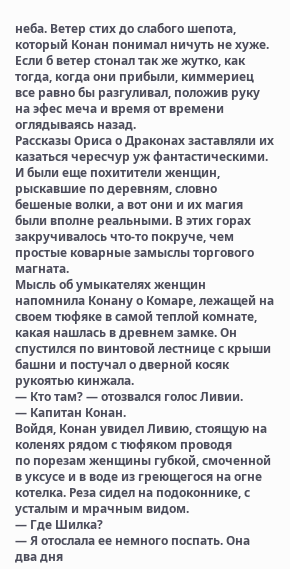неба. Ветер стих до слабого шепота, который Конан понимал ничуть не хуже. Если б ветер стонал так же жутко, как тогда, когда они прибыли, киммериец все равно бы разгуливал, положив руку на эфес меча и время от времени оглядываясь назад.
Рассказы Ориса о Драконах заставляли их казаться чересчур уж фантастическими. И были еще похитители женщин, рыскавшие по деревням, словно бешеные волки, а вот они и их магия были вполне реальными. В этих горах закручивалось что-то покруче, чем простые коварные замыслы торгового магната.
Мысль об умыкателях женщин напомнила Конану о Комаре, лежащей на своем тюфяке в самой теплой комнате, какая нашлась в древнем замке. Он спустился по винтовой лестнице с крыши башни и постучал о дверной косяк рукоятью кинжала.
— Кто там? — отозвался голос Ливии.
— Капитан Конан.
Войдя, Конан увидел Ливию, стоящую на коленях рядом с тюфяком проводя
по порезам женщины губкой, смоченной в уксусе и в воде из греющегося на огне котелка. Реза сидел на подоконнике, с усталым и мрачным видом.
— Где Шилка?
— Я отослала ее немного поспать. Она два дня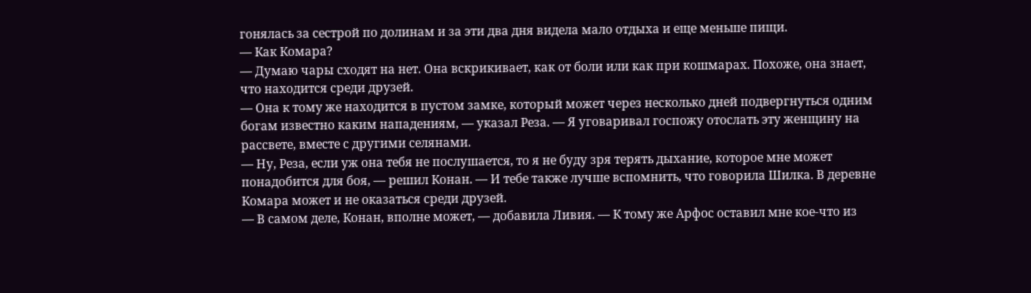гонялась за сестрой по долинам и за эти два дня видела мало отдыха и еще меньше пищи.
— Как Комара?
— Думаю чары сходят на нет. Она вскрикивает, как от боли или как при кошмарах. Похоже, она знает, что находится среди друзей.
— Она к тому же находится в пустом замке, который может через несколько дней подвергнуться одним богам известно каким нападениям, — указал Реза. — Я уговаривал госпожу отослать эту женщину на рассвете, вместе с другими селянами.
— Ну, Реза, если уж она тебя не послушается, то я не буду зря терять дыхание, которое мне может понадобится для боя, — решил Конан. — И тебе также лучше вспомнить, что говорила Шилка. В деревне Комара может и не оказаться среди друзей.
— В самом деле, Конан, вполне может, — добавила Ливия. — К тому же Арфос оставил мне кое-что из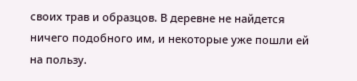своих трав и образцов. В деревне не найдется ничего подобного им, и некоторые уже пошли ей на пользу.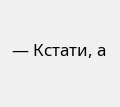— Кстати, а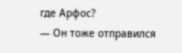где Арфос?
— Он тоже отправился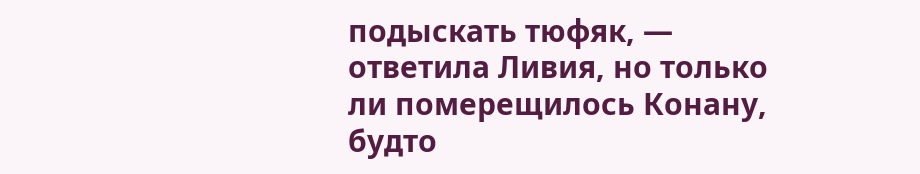подыскать тюфяк, — ответила Ливия, но только ли померещилось Конану, будто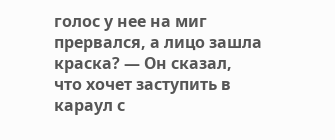голос у нее на миг прервался, а лицо зашла краска? — Он сказал, что хочет заступить в караул с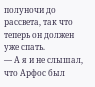полуночи до рассвета, так что теперь он должен уже спать.
— А я и не слышал, что Арфос был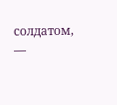солдатом, —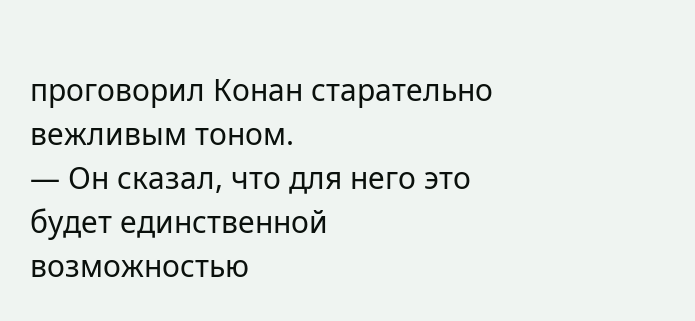проговорил Конан старательно вежливым тоном.
— Он сказал, что для него это будет единственной возможностью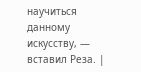научиться данному искусству, — вставил Реза. |